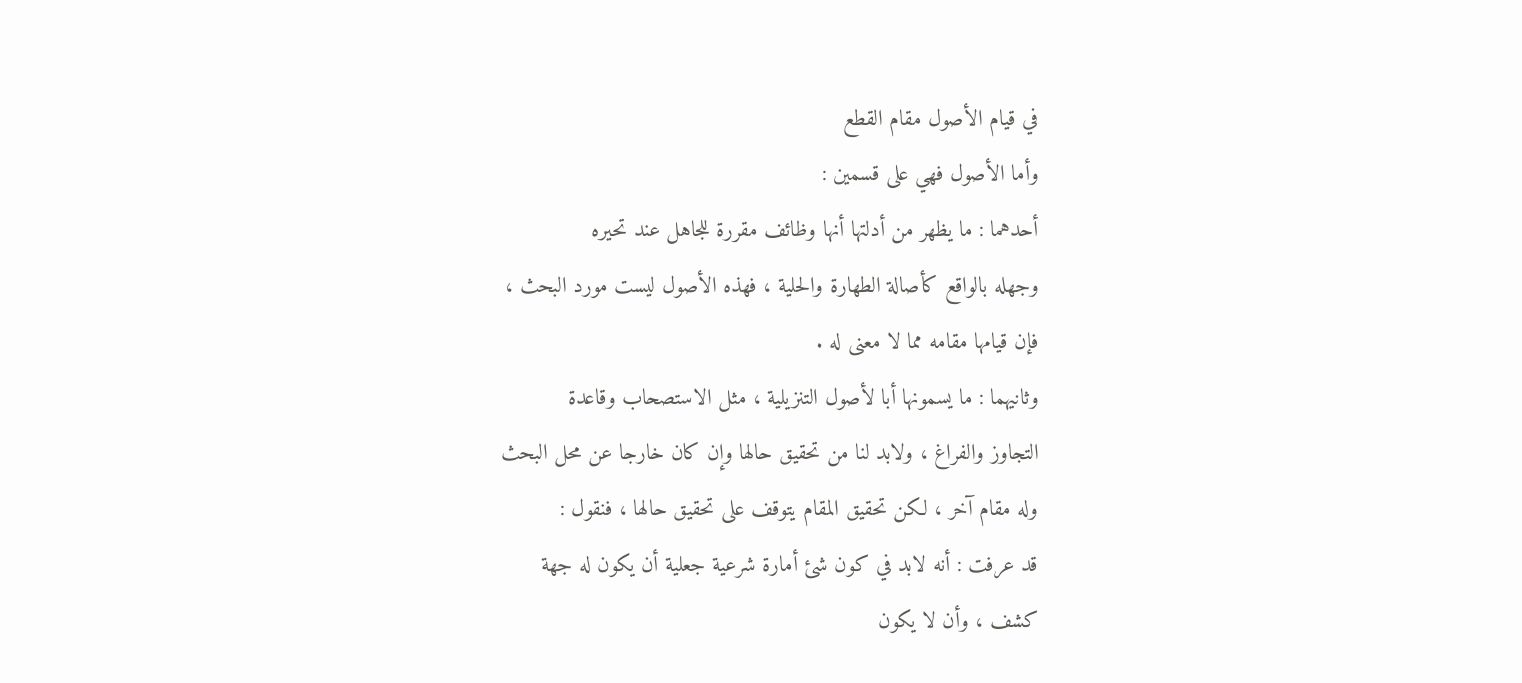في قيام الأصول مقام القطع
وأما الأصول فهي على قسمين :
أحدهما : ما يظهر من أدلتها أنها وظائف مقررة للجاهل عند تحيره
وجهله بالواقع كأصالة الطهارة والحلية ، فهذه الأصول ليست مورد البحث ،
فإن قيامها مقامه مما لا معنى له .
وثانيهما : ما يسمونها أبا لأصول التنزيلية ، مثل الاستصحاب وقاعدة
التجاوز والفراغ ، ولابد لنا من تحقيق حالها وإن كان خارجا عن محل البحث
وله مقام آخر ، لكن تحقيق المقام يتوقف على تحقيق حالها ، فنقول :
قد عرفت : أنه لابد في كون شئ أمارة شرعية جعلية أن يكون له جهة
كشف ، وأن لا يكون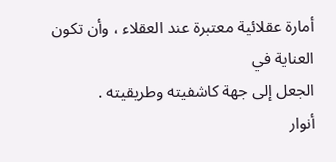أمارة عقلائية معتبرة عند العقلاء ، وأن تكون العناية في
الجعل إلى جهة كاشفيته وطريقيته .
أنوار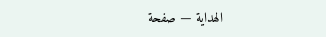الهداية — صفحة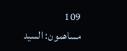109
مساهمون: السيد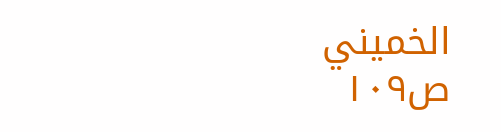الخميني
ص١٠٩